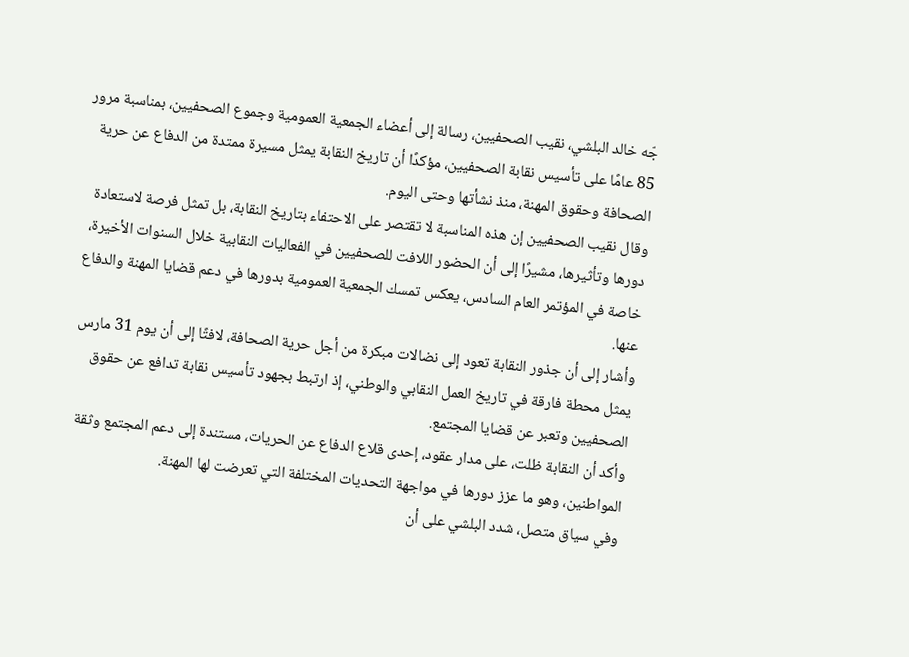جّه خالد البلشي، نقيب الصحفيين، رسالة إلى أعضاء الجمعية العمومية وجموع الصحفيين، بمناسبة مرور 85 عامًا على تأسيس نقابة الصحفيين، مؤكدًا أن تاريخ النقابة يمثل مسيرة ممتدة من الدفاع عن حرية الصحافة وحقوق المهنة، منذ نشأتها وحتى اليوم.
وقال نقيب الصحفيين إن هذه المناسبة لا تقتصر على الاحتفاء بتاريخ النقابة، بل تمثل فرصة لاستعادة دورها وتأثيرها، مشيرًا إلى أن الحضور اللافت للصحفيين في الفعاليات النقابية خلال السنوات الأخيرة، خاصة في المؤتمر العام السادس، يعكس تمسك الجمعية العمومية بدورها في دعم قضايا المهنة والدفاع عنها.
وأشار إلى أن جذور النقابة تعود إلى نضالات مبكرة من أجل حرية الصحافة، لافتًا إلى أن يوم 31 مارس يمثل محطة فارقة في تاريخ العمل النقابي والوطني، إذ ارتبط بجهود تأسيس نقابة تدافع عن حقوق الصحفيين وتعبر عن قضايا المجتمع.
وأكد أن النقابة ظلت، على مدار عقود، إحدى قلاع الدفاع عن الحريات، مستندة إلى دعم المجتمع وثقة المواطنين، وهو ما عزز دورها في مواجهة التحديات المختلفة التي تعرضت لها المهنة.
وفي سياق متصل، شدد البلشي على أن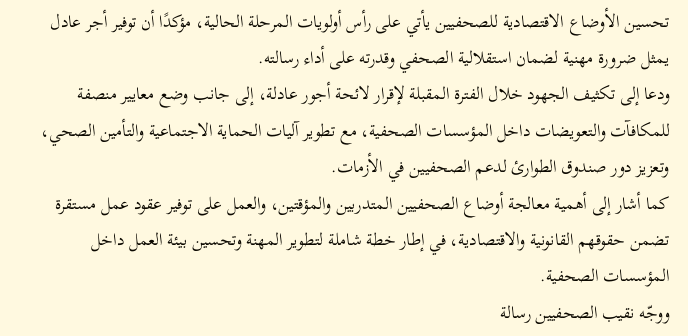تحسين الأوضاع الاقتصادية للصحفيين يأتي على رأس أولويات المرحلة الحالية، مؤكدًا أن توفير أجر عادل يمثل ضرورة مهنية لضمان استقلالية الصحفي وقدرته على أداء رسالته.
ودعا إلى تكثيف الجهود خلال الفترة المقبلة لإقرار لائحة أجور عادلة، إلى جانب وضع معايير منصفة للمكافآت والتعويضات داخل المؤسسات الصحفية، مع تطوير آليات الحماية الاجتماعية والتأمين الصحي، وتعزيز دور صندوق الطوارئ لدعم الصحفيين في الأزمات.
كما أشار إلى أهمية معالجة أوضاع الصحفيين المتدربين والمؤقتين، والعمل على توفير عقود عمل مستقرة تضمن حقوقهم القانونية والاقتصادية، في إطار خطة شاملة لتطوير المهنة وتحسين بيئة العمل داخل المؤسسات الصحفية.
ووجّه نقيب الصحفيين رسالة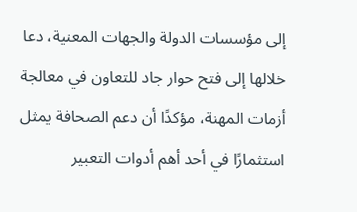إلى مؤسسات الدولة والجهات المعنية، دعا خلالها إلى فتح حوار جاد للتعاون في معالجة أزمات المهنة، مؤكدًا أن دعم الصحافة يمثل استثمارًا في أحد أهم أدوات التعبير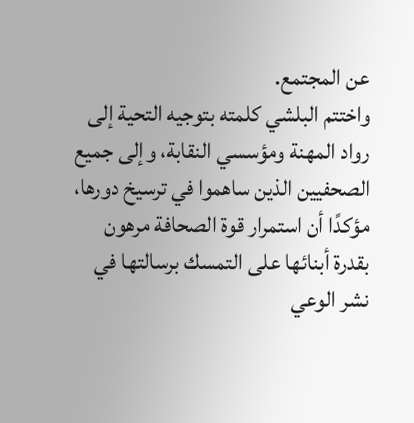عن المجتمع.
واختتم البلشي كلمته بتوجيه التحية إلى رواد المهنة ومؤسسي النقابة، وإلى جميع الصحفيين الذين ساهموا في ترسيخ دورها، مؤكدًا أن استمرار قوة الصحافة مرهون بقدرة أبنائها على التمسك برسالتها في نشر الوعي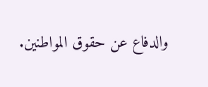والدفاع عن حقوق المواطنين.